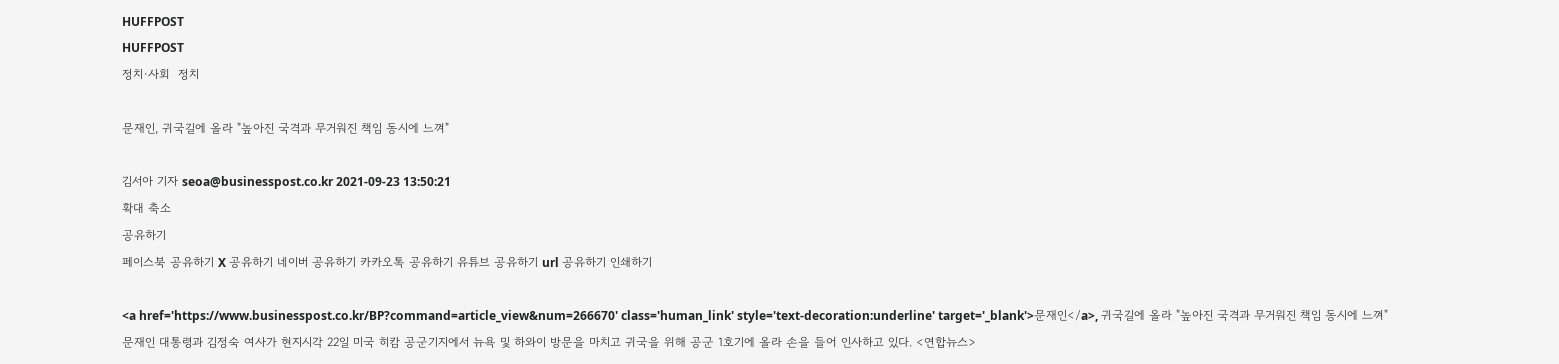HUFFPOST
HUFFPOST
정치·사회  정치

문재인, 귀국길에 올라 "높아진 국격과 무거워진 책임 동시에 느껴"

김서아 기자 seoa@businesspost.co.kr 2021-09-23 13:50:21
확대 축소
공유하기
페이스북 공유하기 X 공유하기 네이버 공유하기 카카오톡 공유하기 유튜브 공유하기 url 공유하기 인쇄하기

<a href='https://www.businesspost.co.kr/BP?command=article_view&num=266670' class='human_link' style='text-decoration:underline' target='_blank'>문재인</a>, 귀국길에 올라 "높아진 국격과 무거워진 책임 동시에 느껴"
문재인 대통령과 김정숙 여사가 현지시각 22일 미국 히캄 공군기지에서 뉴욕 및 하와이 방문을 마치고 귀국을 위해 공군 1호기에 올라 손을 들어 인사하고 있다. <연합뉴스>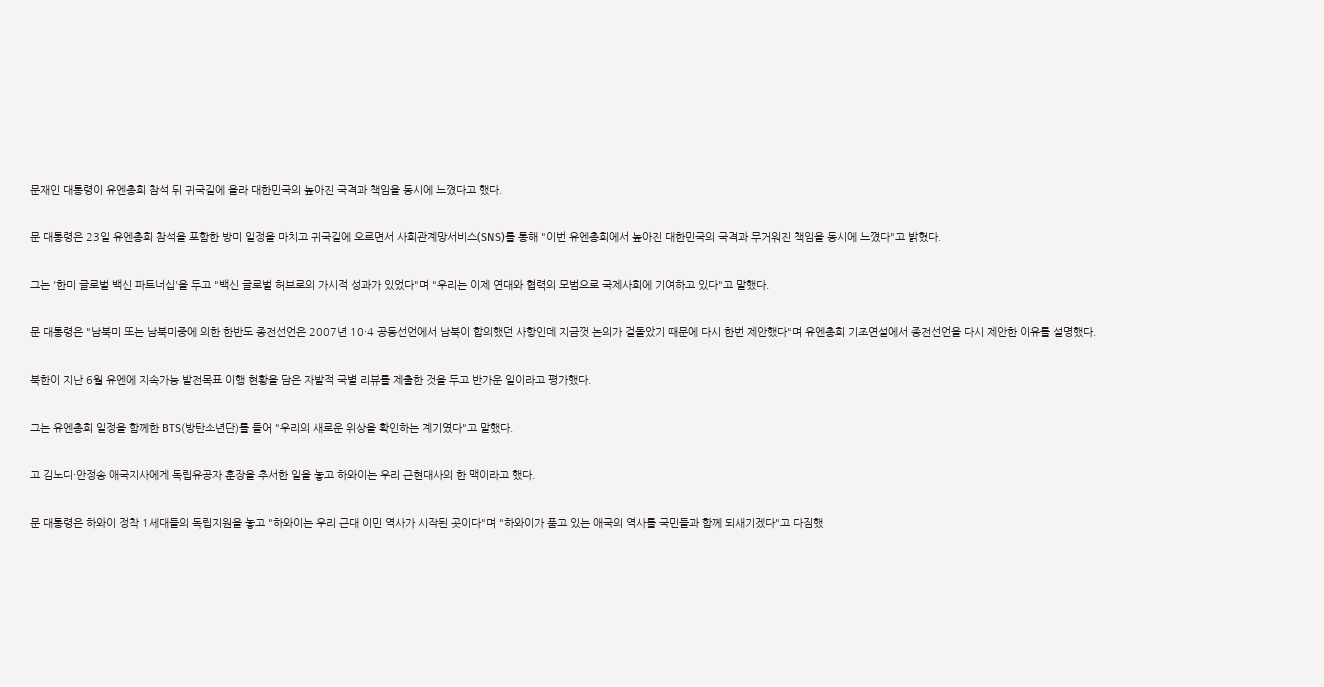문재인 대통령이 유엔총회 참석 뒤 귀국길에 올라 대한민국의 높아진 국격과 책임을 동시에 느꼈다고 했다.

문 대통령은 23일 유엔총회 참석을 포함한 방미 일정을 마치고 귀국길에 오르면서 사회관계망서비스(SNS)를 통해 "이번 유엔총회에서 높아진 대한민국의 국격과 무거워진 책임을 동시에 느꼈다"고 밝혔다.

그는 '한미 글로벌 백신 파트너십'을 두고 "백신 글로벌 허브로의 가시적 성과가 있었다"며 "우리는 이제 연대와 협력의 모범으로 국제사회에 기여하고 있다"고 말했다.

문 대통령은 "남북미 또는 남북미중에 의한 한반도 종전선언은 2007년 10·4 공동선언에서 남북이 합의했던 사항인데 지금껏 논의가 겉돌았기 때문에 다시 한번 제안했다"며 유엔총회 기조연설에서 종전선언을 다시 제안한 이유를 설명했다.

북한이 지난 6월 유엔에 지속가능 발전목표 이행 현황을 담은 자발적 국별 리뷰를 제출한 것을 두고 반가운 일이라고 평가했다.

그는 유엔총회 일정을 함께한 BTS(방탄소년단)를 들어 "우리의 새로운 위상을 확인하는 계기였다"고 말했다.

고 김노디·안정송 애국지사에게 독립유공자 훈장을 추서한 일을 놓고 하와이는 우리 근현대사의 한 맥이라고 했다.

문 대통령은 하와이 정착 1세대들의 독립지원을 놓고 "하와이는 우리 근대 이민 역사가 시작된 곳이다"며 "하와이가 품고 있는 애국의 역사를 국민들과 함께 되새기겠다"고 다짐했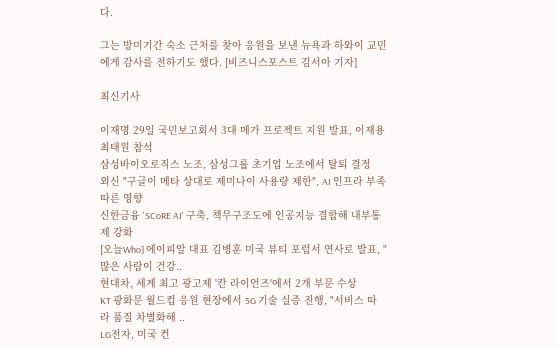다.

그는 방미기간 숙소 근처를 찾아 응원을 보낸 뉴욕과 하와이 교민에게 감사를 전하기도 했다. [비즈니스포스트 김서아 기자]

최신기사

이재명 29일 국민보고회서 3대 메가 프로젝트 지원 발표, 이재용 최태원 참석
삼성바이오로직스 노조, 삼성그룹 초기업 노조에서 탈퇴 결정
외신 "구글이 메타 상대로 제미나이 사용량 제한", AI 인프라 부족 따른 영향
신한금융 'SCoRE AI' 구축, 책무구조도에 인공지능 결합해 내부통제 강화
[오늘Who] 에이피알 대표 김병훈 미국 뷰티 포럼서 연사로 발표, "많은 사람이 건강..
현대차, 세계 최고 광고제 '칸 라이언즈'에서 2개 부문 수상
KT 광화문 월드컵 응원 현장에서 5G 기술 실증 진행, "서비스 따라 품질 차별화해 ..
LG전자, 미국 컨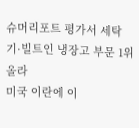슈머리포트 평가서 세탁기·빌트인 냉장고 부문 1위 올라
미국 이란에 이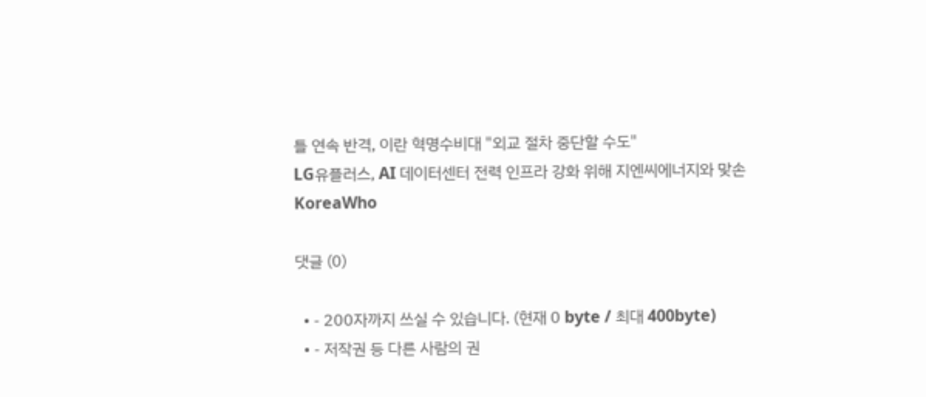틀 연속 반격, 이란 혁명수비대 "외교 절차 중단할 수도"
LG유플러스, AI 데이터센터 전력 인프라 강화 위해 지엔씨에너지와 맞손
KoreaWho

댓글 (0)

  • - 200자까지 쓰실 수 있습니다. (현재 0 byte / 최대 400byte)
  • - 저작권 등 다른 사람의 권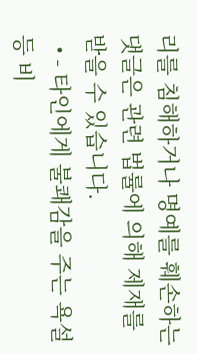리를 침해하거나 명예를 훼손하는 댓글은 관련 법률에 의해 제재를 받을 수 있습니다.
  • - 타인에게 불쾌감을 주는 욕설 등 비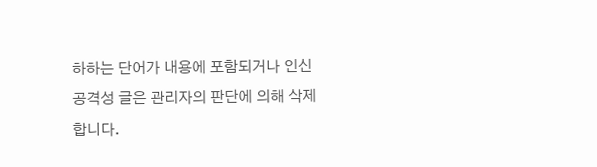하하는 단어가 내용에 포함되거나 인신공격성 글은 관리자의 판단에 의해 삭제 합니다.